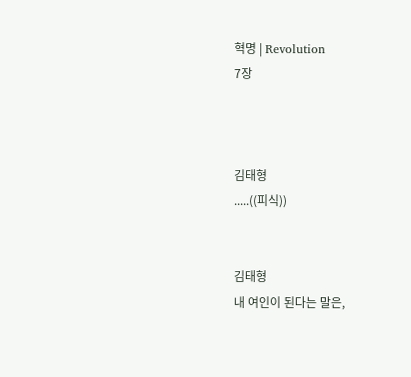혁명 | Revolution
7장



김태형
.....((피식))


김태형
내 여인이 된다는 말은,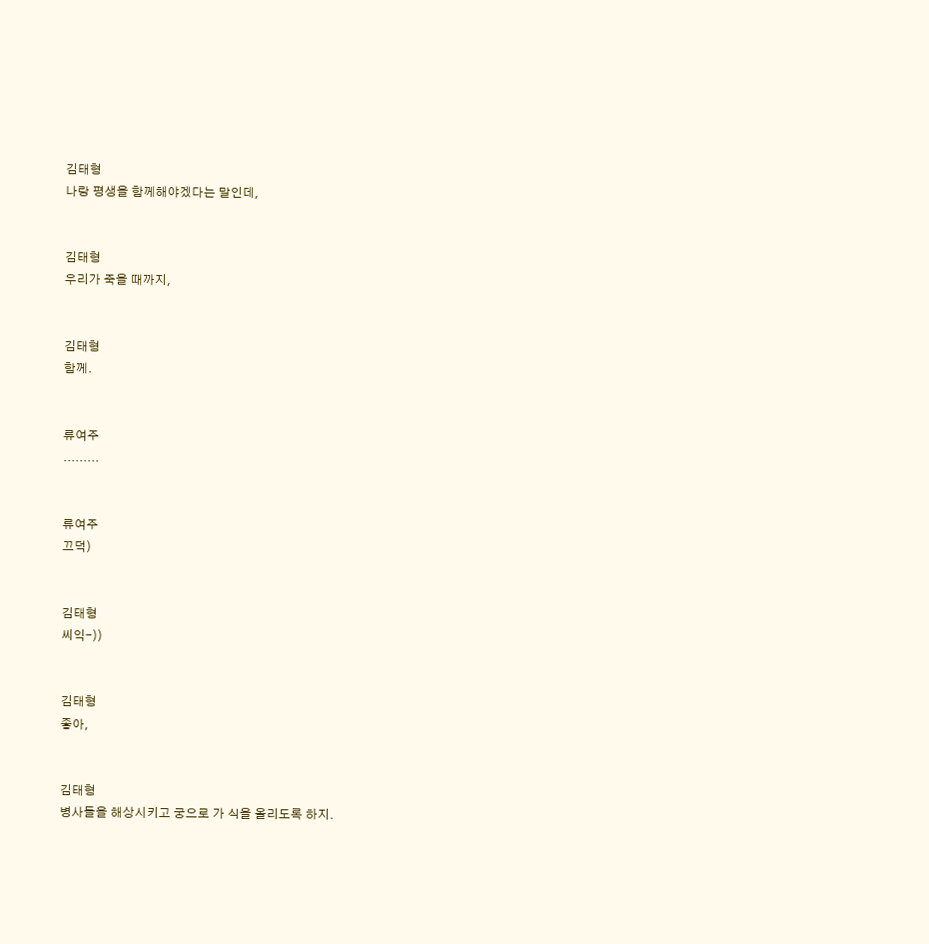김태형
나랑 평생을 함께해야겠다는 말인데,


김태형
우리가 죽을 때까지,


김태형
함께.


류여주
.........


류여주
끄덕)


김태형
씨익-))


김태형
좋아,


김태형
병사들을 해상시키고 궁으로 가 식을 올리도록 하지.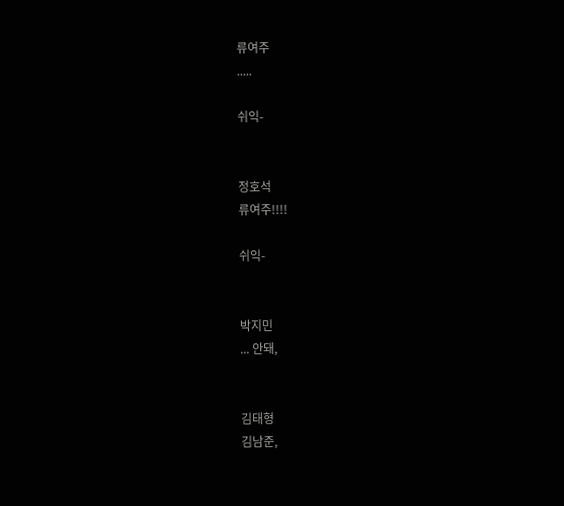류여주
.....

쉬익-


정호석
류여주!!!!

쉬익-


박지민
... 안돼,


김태형
김남준,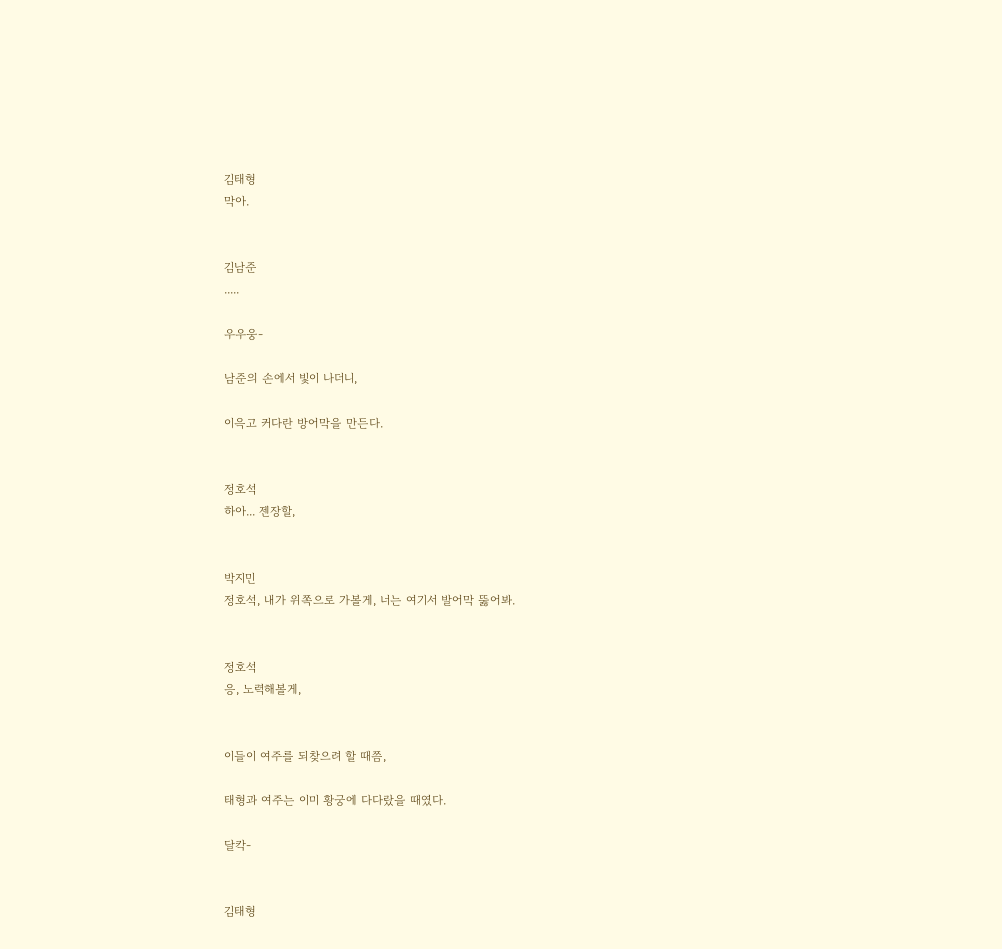김태형
막아.


김남준
.....

우우웅-

남준의 손에서 빛이 나더니,

이윽고 커다란 방어막을 만든다.


정호석
하아... 젠장할,


박지민
정호석, 내가 위쪽으로 가볼게, 너는 여기서 발어막 뚫어봐.


정호석
응, 노력해볼게,


이들이 여주를 되찾으려 할 때쯤,

태형과 여주는 이미 황궁에 다다랐을 때였다.

달칵-


김태형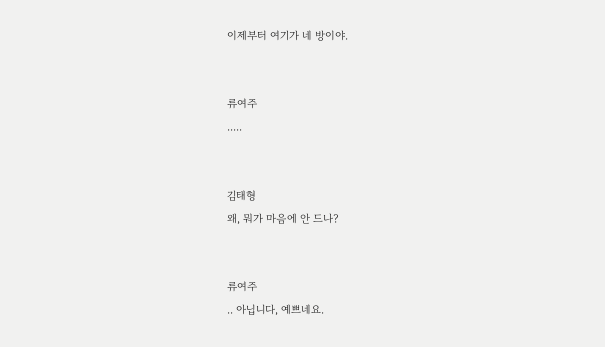이제부터 여기가 네 방이야.


류여주
.....


김태형
왜, 뭐가 마음에 안 드나?


류여주
.. 아닙니다, 예쁘네요.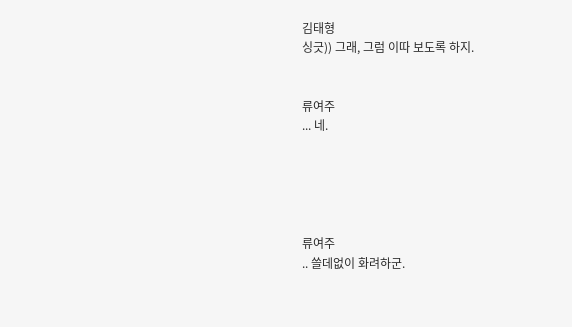김태형
싱긋)) 그래, 그럼 이따 보도록 하지.


류여주
... 네.





류여주
.. 쓸데없이 화려하군.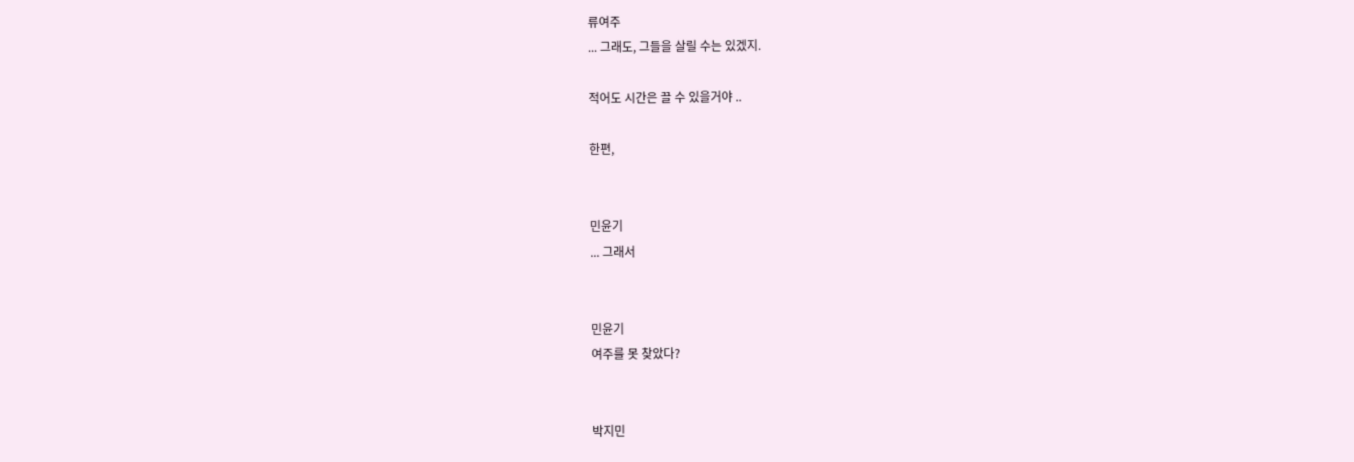류여주
... 그래도, 그들을 살릴 수는 있겠지.

적어도 시간은 끌 수 있을거야 ..

한편,


민윤기
... 그래서


민윤기
여주를 못 찾았다?


박지민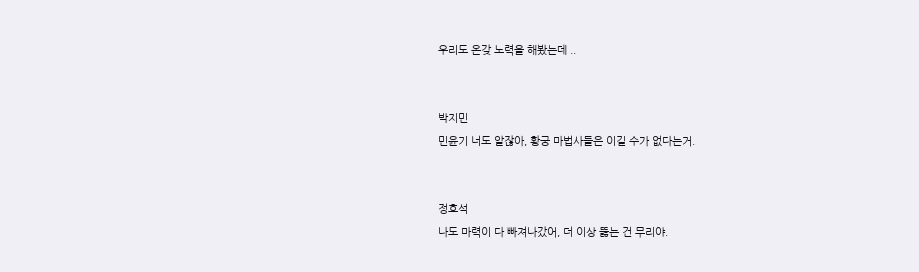우리도 온갖 노력을 해봤는데 ..


박지민
민윤기 너도 알잖아, 황궁 마법사들은 이길 수가 없다는거.


정호석
나도 마력이 다 빠져나갔어, 더 이상 뚫는 건 무리야.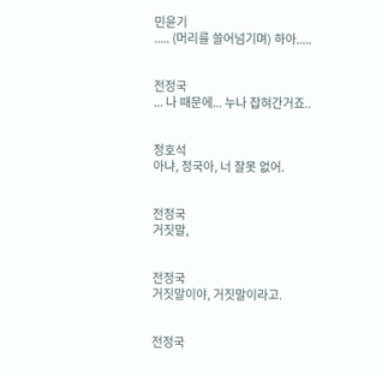민윤기
..... (머리를 쓸어넘기며) 하아.....


전정국
... 나 때문에... 누나 잡혀간거죠..


정호석
아냐, 정국아, 너 잘못 없어.


전정국
거짓말,


전정국
거짓말이야, 거짓말이라고.


전정국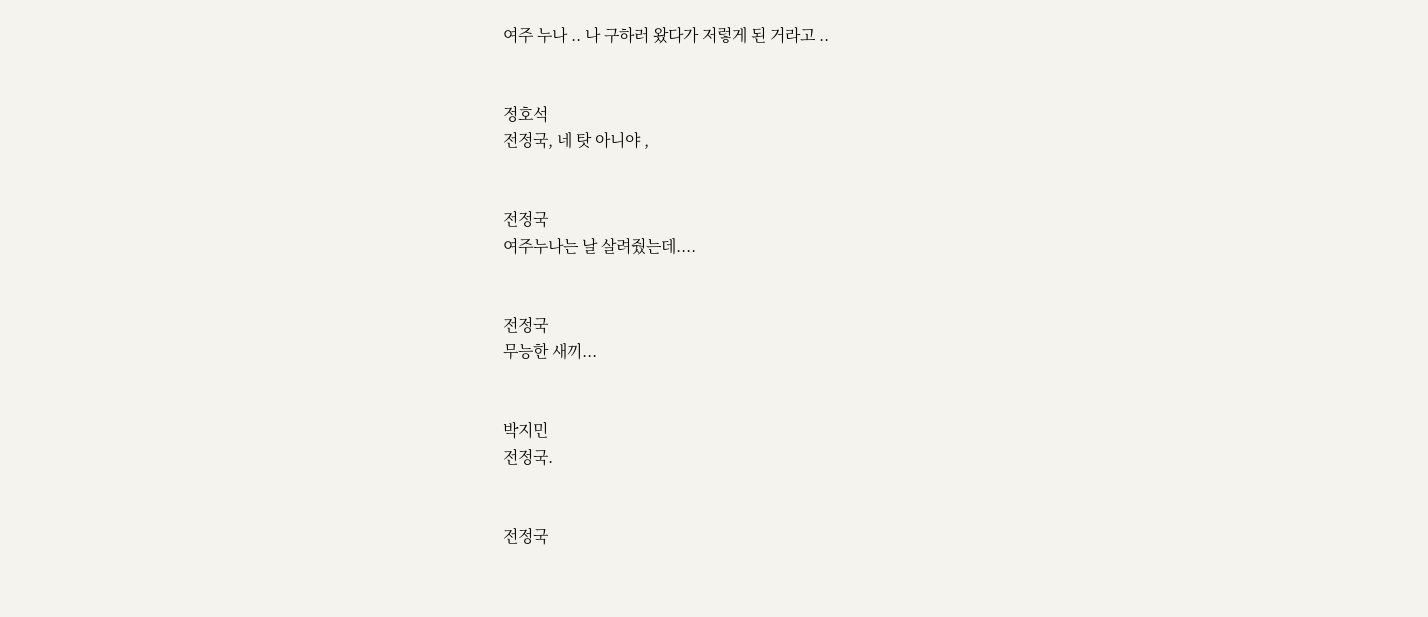여주 누나 .. 나 구하러 왔다가 저렇게 된 거라고 ..


정호석
전정국, 네 탓 아니야 ,


전정국
여주누나는 날 살려줬는데....


전정국
무능한 새끼...


박지민
전정국.


전정국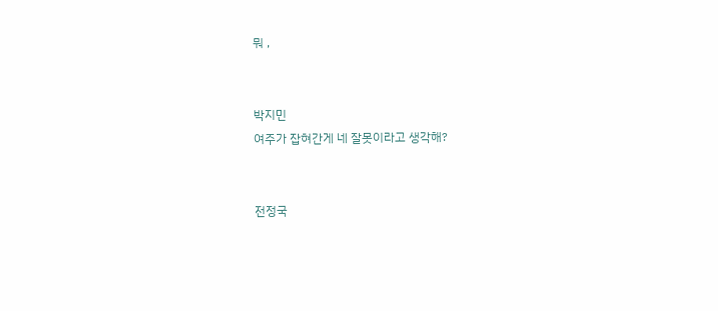뭐 ,


박지민
여주가 잡혀간게 네 잘못이라고 생각해?


전정국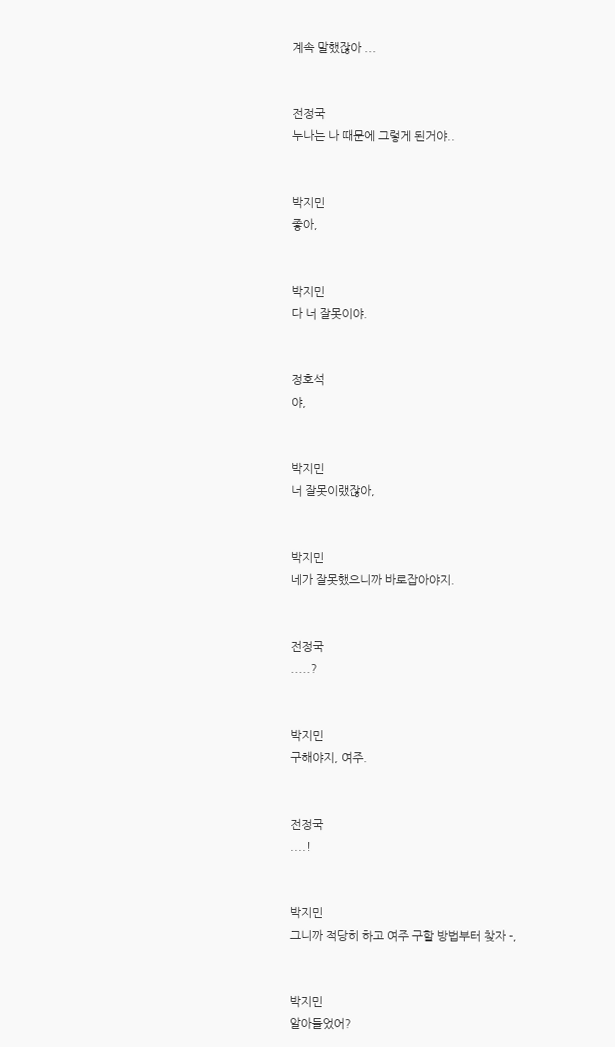계속 말했잖아 ...


전정국
누나는 나 때문에 그렇게 된거야..


박지민
좋아,


박지민
다 너 잘못이야.


정호석
야,


박지민
너 잘못이랬잖아,


박지민
네가 잘못했으니까 바로잡아야지.


전정국
.....?


박지민
구해야지, 여주.


전정국
....!


박지민
그니까 적당히 하고 여주 구할 방법부터 찾자 -,


박지민
알아들었어?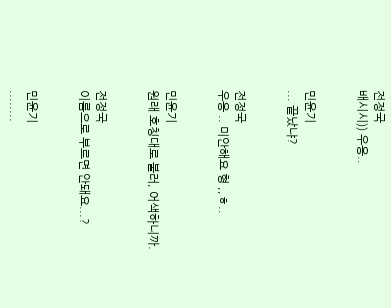전정국
배시시)) 우응..


민윤기
... 끝났냐?


전정국
우응 .. 미안해요 형 ,,ㅎ..


민윤기
원래 호칭대로 불러, 어색하니까.


전정국
이름으로 부르면 안돼요...?


민윤기
........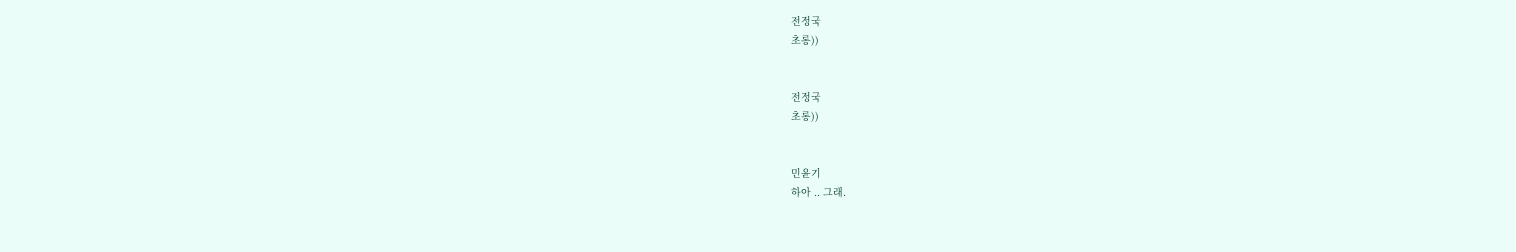전정국
초롱))


전정국
초롱))


민윤기
하아 .. 그래.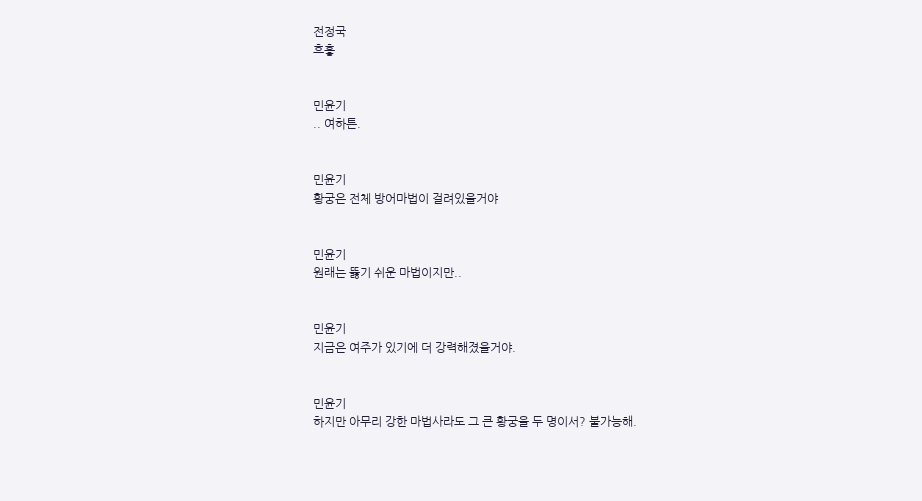전정국
흐흫


민윤기
.. 여하튼.


민윤기
황궁은 전체 방어마법이 걸려있을거야


민윤기
원래는 뚫기 쉬운 마법이지만..


민윤기
지금은 여주가 있기에 더 강력해졌을거야.


민윤기
하지만 아무리 강한 마법사라도 그 큰 황궁을 두 명이서? 불가능해.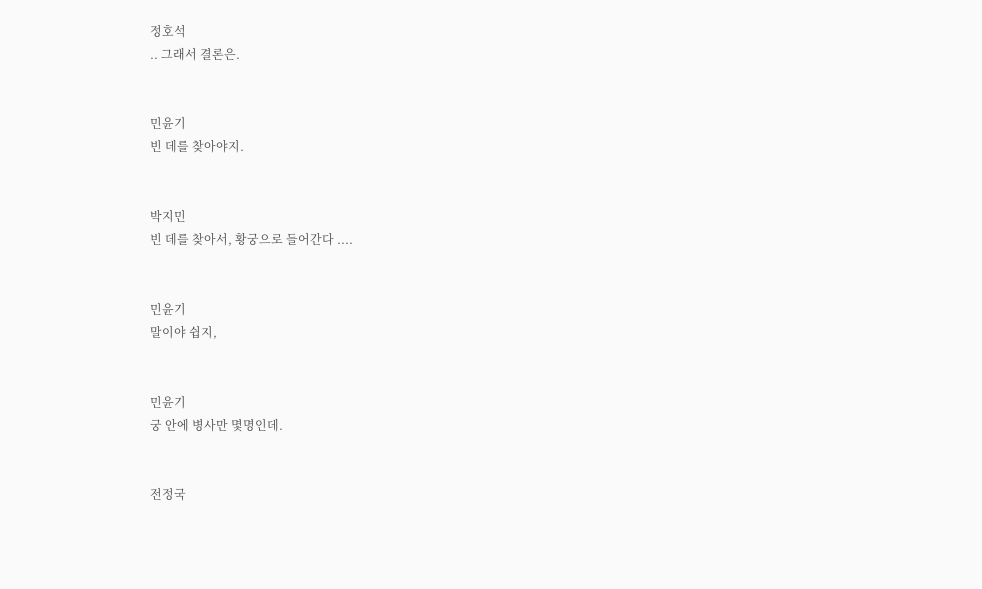정호석
.. 그래서 결론은.


민윤기
빈 데를 찾아야지.


박지민
빈 데를 찾아서, 황궁으로 들어간다 ....


민윤기
말이야 쉽지,


민윤기
궁 안에 병사만 몇명인데.


전정국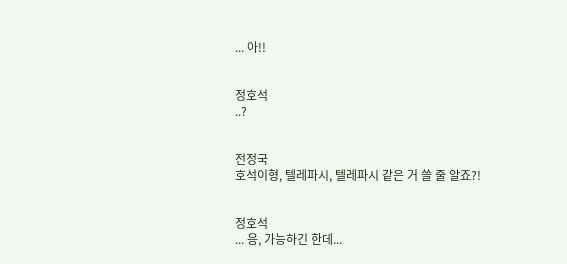... 아!!


정호석
..?


전정국
호석이형, 텔레파시, 텔레파시 같은 거 쓸 줄 알죠?!


정호석
... 응, 가능하긴 한데...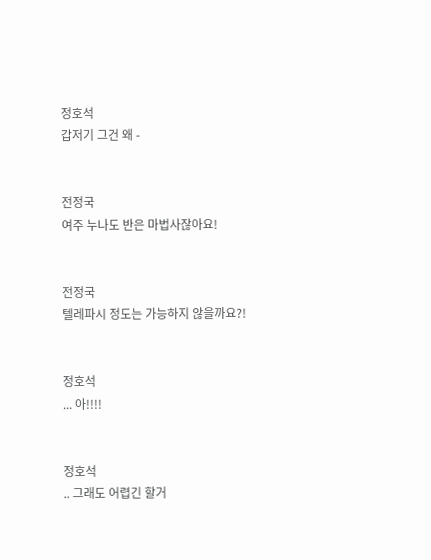정호석
갑저기 그건 왜 -


전정국
여주 누나도 반은 마법사잖아요!


전정국
텔레파시 정도는 가능하지 않을까요?!


정호석
... 아!!!!


정호석
.. 그래도 어렵긴 할거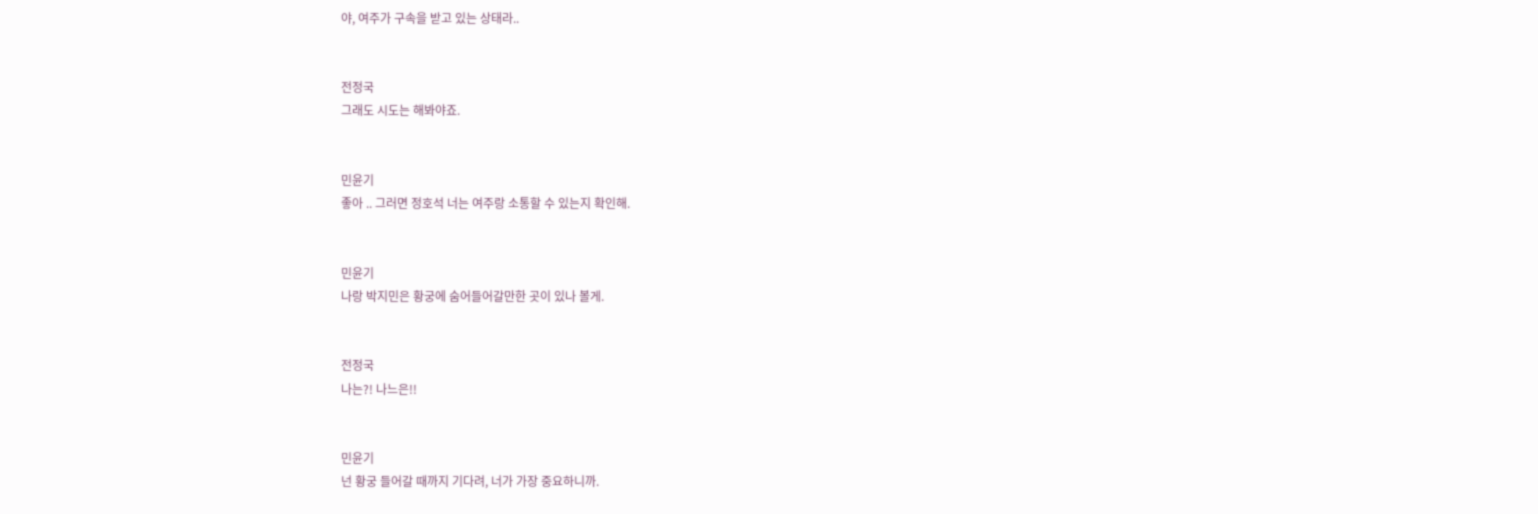야, 여주가 구속을 받고 있는 상태라..


전정국
그래도 시도는 해봐야죠.


민윤기
좋아 .. 그러면 정호석 너는 여주랑 소통할 수 있는지 확인해.


민윤기
나랑 박지민은 황궁에 숨어들어갈만한 곳이 있나 볼게.


전정국
나는?! 나느은!!


민윤기
넌 황궁 들어갈 때까지 기다려, 너가 가장 중요하니까.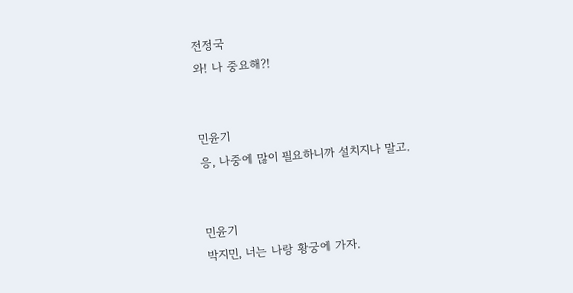전정국
와! 나 중요해?!


민윤기
응, 나중에 많이 필요하니까 설치지나 말고.


민윤기
박지민, 너는 나랑 황궁에 가자.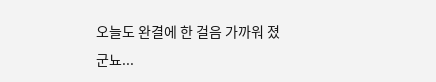오늘도 완결에 한 걸음 가까워 졌군뇨...